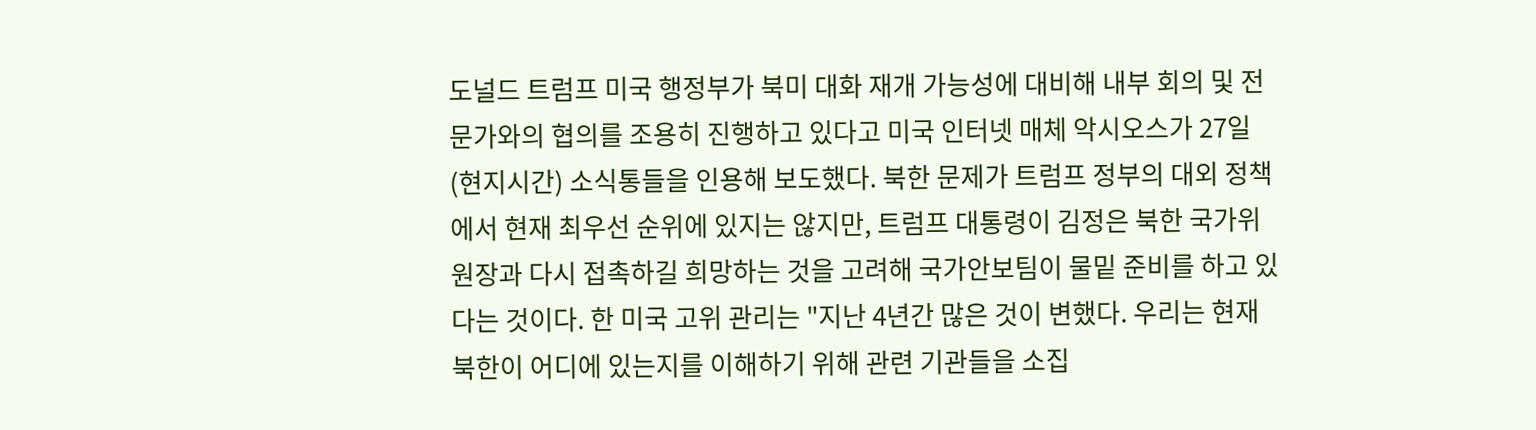도널드 트럼프 미국 행정부가 북미 대화 재개 가능성에 대비해 내부 회의 및 전문가와의 협의를 조용히 진행하고 있다고 미국 인터넷 매체 악시오스가 27일(현지시간) 소식통들을 인용해 보도했다. 북한 문제가 트럼프 정부의 대외 정책에서 현재 최우선 순위에 있지는 않지만, 트럼프 대통령이 김정은 북한 국가위원장과 다시 접촉하길 희망하는 것을 고려해 국가안보팀이 물밑 준비를 하고 있다는 것이다. 한 미국 고위 관리는 "지난 4년간 많은 것이 변했다. 우리는 현재 북한이 어디에 있는지를 이해하기 위해 관련 기관들을 소집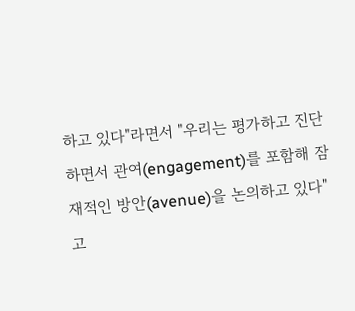하고 있다"라면서 "우리는 평가하고 진단하면서 관여(engagement)를 포함해 잠재적인 방안(avenue)을 논의하고 있다"고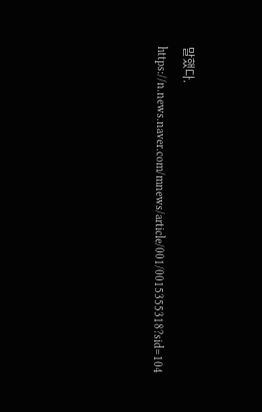말했다. https://n.news.naver.com/mnews/article/001/0015355318?sid=104